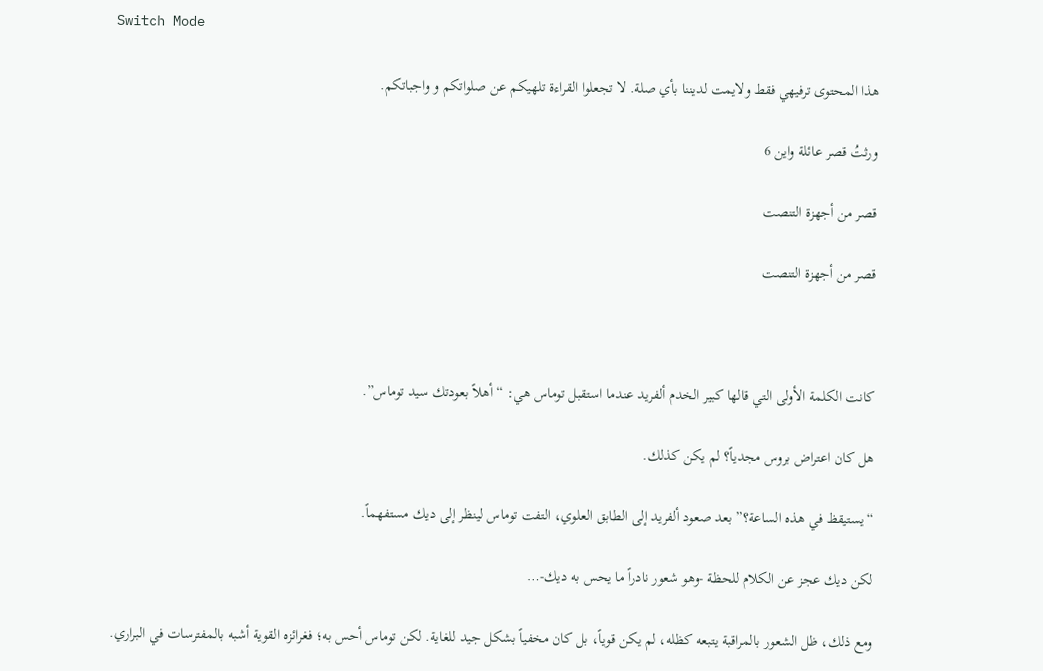Switch Mode

هذا المحتوى ترفيهي فقط ولايمت لديننا بأي صلة. لا تجعلوا القراءة تلهيكم عن صلواتكم و واجباتكم.

ورثتُ قصر عائلة واين 6

قصر من أجهزة التنصت

قصر من أجهزة التنصت



كانت الكلمة الأولى التي قالها كبير الخدم ألفريد عندما استقبل توماس هي: “أهلاً بعودتك سيد توماس”.

هل كان اعتراض بروس مجدياً؟ لم يكن كذلك.

“يستيقظ في هذه الساعة؟” بعد صعود ألفريد إلى الطابق العلوي، التفت توماس لينظر إلى ديك مستفهماً.

لكن ديك عجز عن الكلام للحظة -وهو شعور نادراً ما يحس به ديك-…

ومع ذلك، ظل الشعور بالمراقبة يتبعه كظله، لم يكن قوياً، بل كان مخفياً بشكل جيد للغاية. لكن توماس أحس به؛ فغرائزه القوية أشبه بالمفترسات في البراري.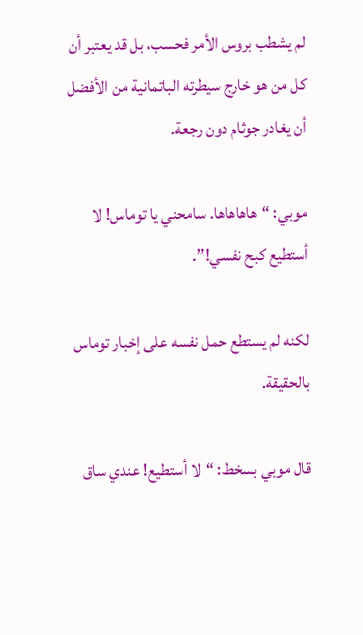لم يشطب بروس الأمر فحسب، بل قد يعتبر أن كل من هو خارج سيطرته الباتمانية من الأفضل أن يغادر جوثام دون رجعة.

موبي: “هاهاهاها. سامحني يا توماس! لا أستطيع كبح نفسي!”.

لكنه لم يستطع حمل نفسه على إخبار توماس بالحقيقة.

قال موبي بسخط: “لا أستطيع! عندي ساق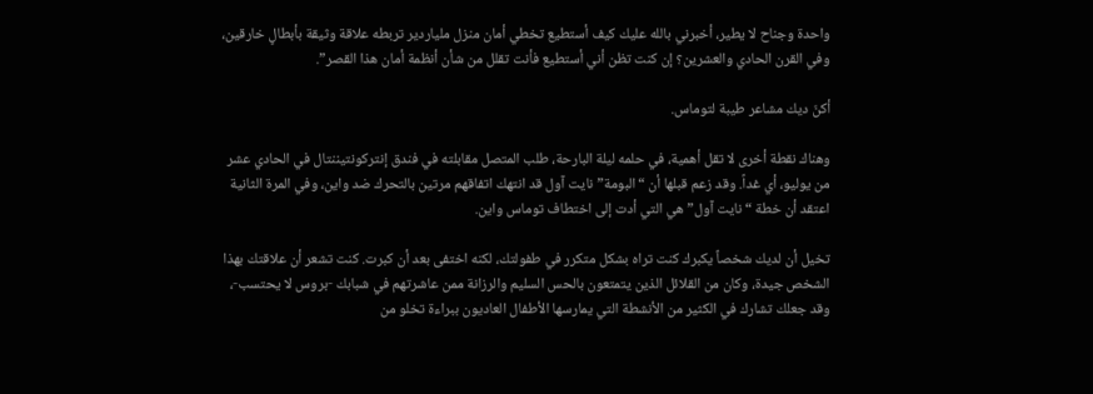واحدة وجناح لا يطير، أخبرني بالله عليك كيف أستطيع تخطي أمان منزل ملياردير تربطه علاقة وثيقة بأبطالٍ خارقين، وفي القرن الحادي والعشرين؟ إن كنت تظن أني أستطيع فأنت تقلل من شأن أنظمة أمان هذا القصر”.

أكنّ ديك مشاعر طيبة لتوماس.

وهناك نقطة أخرى لا تقل أهمية، في حلمه ليلة البارحة، طلب المتصل مقابلته في فندق إنتركونتيننتال في الحادي عشر من يوليو، أي غداً. وقد زعم قبلها أن “البومة” نايت آول قد انتهك اتفاقهم مرتين بالتحرك ضد واين، وفي المرة الثانية اعتقد أن خطة “نايت آول” هي التي أدت إلى اختطاف توماس واين.

تخيل أن لديك شخصاً يكبرك كنت تراه بشكل متكرر في طفولتك، لكنه اختفى بعد أن كبرت. كنت تشعر أن علاقتك بهذا الشخص جيدة، وكان من القلائل الذين يتمتعون بالحس السليم والرزانة ممن عاشرتهم في شبابك -بروس لا يحتسب-، وقد جعلك تشارك في الكثير من الأنشطة التي يمارسها الأطفال العاديون ببراءة تخلو من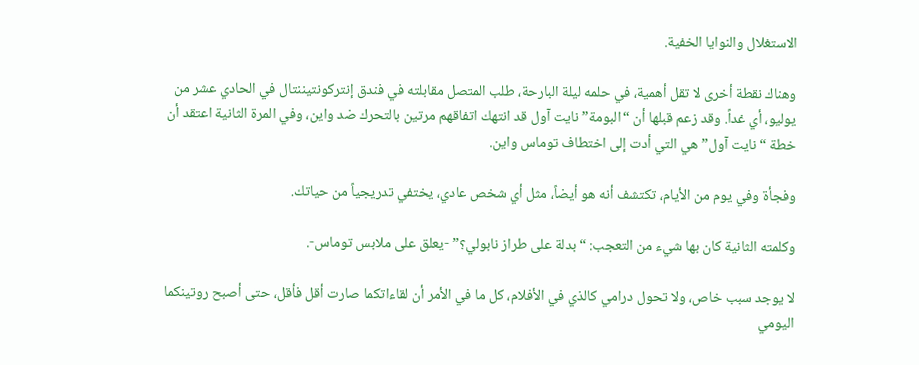الاستغلال والنوايا الخفية.

وهناك نقطة أخرى لا تقل أهمية، في حلمه ليلة البارحة، طلب المتصل مقابلته في فندق إنتركونتيننتال في الحادي عشر من يوليو، أي غداً. وقد زعم قبلها أن “البومة” نايت آول قد انتهك اتفاقهم مرتين بالتحرك ضد واين، وفي المرة الثانية اعتقد أن خطة “نايت آول” هي التي أدت إلى اختطاف توماس واين.

وفجأة وفي يوم من الأيام، تكتشف أنه هو أيضاً، مثل أي شخص عادي، يختفي تدريجياً من حياتك.

وكلمته الثانية كان بها شيء من التعجب: “بدلة على طراز نابولي؟” -يعلق على ملابس توماس-.

لا يوجد سبب خاص، ولا تحول درامي كالذي في الأفلام، كل ما في الأمر أن لقاءاتكما صارت أقل فأقل، حتى أصبح روتينكما اليومي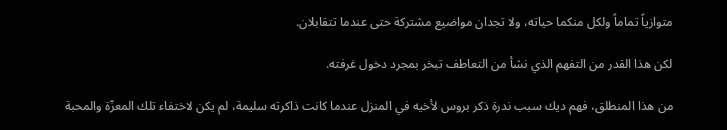متوازياً تماماً ولكل منكما حياته، ولا تجدان مواضيع مشتركة حتى عندما تتقابلان.

لكن هذا القدر من التفهم الذي نشأ من التعاطف تبخر بمجرد دخول غرفته.

من هذا المنطلق، فهم ديك سبب ندرة ذكر بروس لأخيه في المنزل عندما كانت ذاكرته سليمة، لم يكن لاختفاء تلك المعزّة والمحبة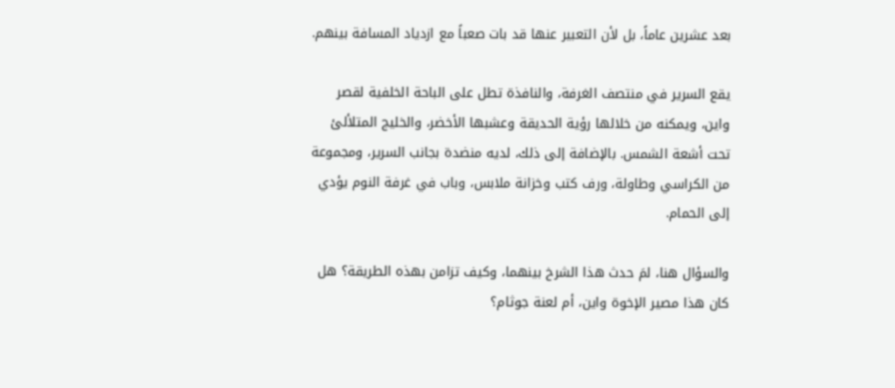بعد عشرين عاماً، بل لأن التعبير عنها قد بات صعباً مع ازدياد المسافة بينهم.

يقع السرير في منتصف الغرفة، والنافذة تطل على الباحة الخلفية لقصر واين، ويمكنه من خلالها رؤية الحديقة وعشبها الأخضر، والخليج المتلألئ تحت أشعة الشمس. بالإضافة إلى ذلك، لديه منضدة بجانب السرير، ومجموعة من الكراسي وطاولة، ورف كتب وخزانة ملابس، وباب في غرفة النوم يؤدي إلى الحمام.

والسؤال هنا، لمَ حدث هذا الشرخ بينهما، وكيف تزامن بهذه الطريقة؟ هل كان هذا مصير الإخوة واين، أم لعنة جوثام؟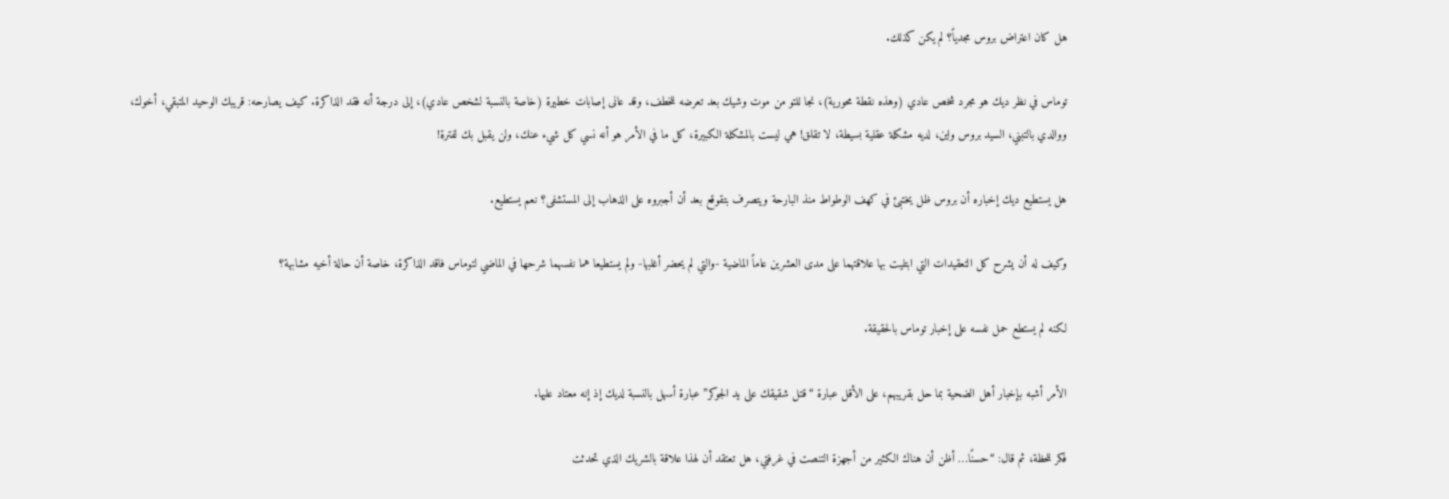هل كان اعتراض بروس مجدياً؟ لم يكن كذلك.

توماس في نظر ديك هو مجرد شخص عادي (وهذه نقطة محورية)، نجا للتو من موت وشيك بعد تعرضه للخطف، وقد عانى إصابات خطيرة (خاصة بالنسبة لشخص عادي)، إلى درجة أنه فقد الذاكرة. كيف يصارحه: قريبك الوحيد المتبقي، أخوك، ووالدي بالتبني، السيد بروس واين، لديه مشكلة عقلية بسيطة، لا تقلق! هي ليست بالمشكلة الكبيرة، كل ما في الأمر هو أنه نسي كل شيء عنك، ولن يقبل بك لفترة!

هل يستطيع ديك إخباره أن بروس ظل يختبئ في كهف الوطواط منذ البارحة ويتصرف بتقوقع بعد أن أجبروه على الذهاب إلى المستشفى؟ نعم يستطيع.

وكيف له أن يشرح كل التعقيدات التي ابتليت بها علاقتهما على مدى العشرين عاماً الماضية -والتي لم يحضر أغلبها- ولم يستطيعا هما نفسهما شرحها في الماضي لتوماس فاقد الذاكرة، خاصة أن حالة أخيه مشابهة؟

لكنه لم يستطع حمل نفسه على إخبار توماس بالحقيقة.

الأمر أشبه بإخبار أهل الضحية بما حل بقريبهم، على الأقل عبارة “قتل شقيقك على يد الجوكر” عبارة أسهل بالنسبة لديك إذ إنه معتاد عليها.

فكر للحظة، ثم قال: “حسنًا… أظن أن هناك الكثير من أجهزة التنصت في غرفتي، هل تعتقد أن لهذا علاقة بالشريك الذي تحدثت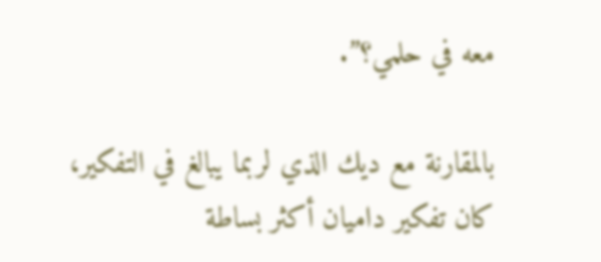معه في حلمي؟”.

بالمقارنة مع ديك الذي لربما يبالغ في التفكير، كان تفكير داميان أكثر بساطة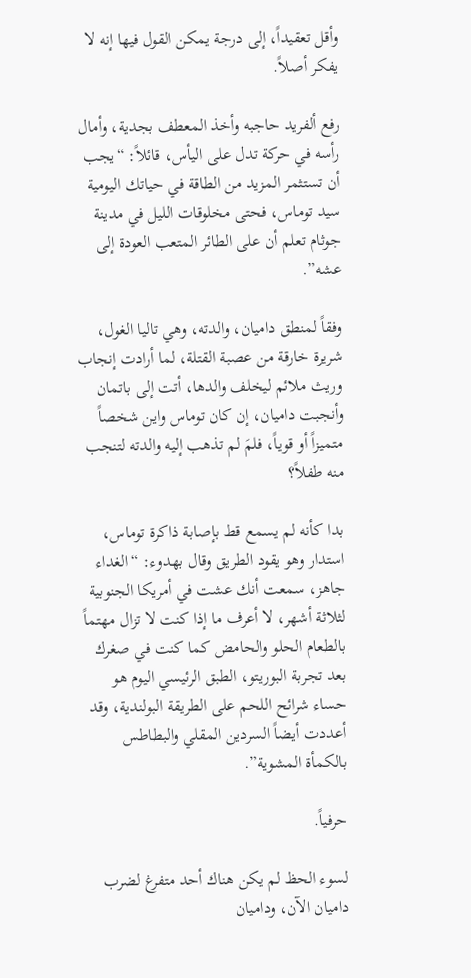وأقل تعقيداً، إلى درجة يمكن القول فيها إنه لا يفكر أصلاً.

رفع ألفريد حاجبه وأخذ المعطف بجدية، وأمال رأسه في حركة تدل على اليأس، قائلاً: “يجب أن تستثمر المزيد من الطاقة في حياتك اليومية سيد توماس، فحتى مخلوقات الليل في مدينة جوثام تعلم أن على الطائر المتعب العودة إلى عشه”.

وفقاً لمنطق داميان، والدته، وهي تاليا الغول، شريرة خارقة من عصبة القتلة، لما أرادت إنجاب وريث ملائم ليخلف والدها، أتت إلى باتمان وأنجبت داميان، إن كان توماس واين شخصاً متميزاً أو قوياً، فلمَ لم تذهب إليه والدته لتنجب منه طفلاً؟

بدا كأنه لم يسمع قط بإصابة ذاكرة توماس، استدار وهو يقود الطريق وقال بهدوء: “الغداء جاهز، سمعت أنك عشت في أمريكا الجنوبية لثلاثة أشهر، لا أعرف ما إذا كنت لا تزال مهتماً بالطعام الحلو والحامض كما كنت في صغرك بعد تجربة البوريتو، الطبق الرئيسي اليوم هو حساء شرائح اللحم على الطريقة البولندية، وقد أعددت أيضاً السردين المقلي والبطاطس بالكمأة المشوية”.

حرفياً.

لسوء الحظ لم يكن هناك أحد متفرغ لضرب داميان الآن، وداميان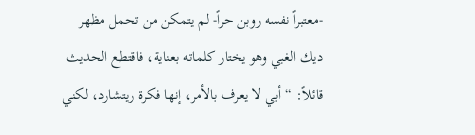-معتبراً نفسه روبن حراً- لم يتمكن من تحمل مظهر ديك الغبي وهو يختار كلماته بعناية، فاقتطع الحديث قائلاً: “أبي لا يعرف بالأمر، إنها فكرة ريتشارد، لكني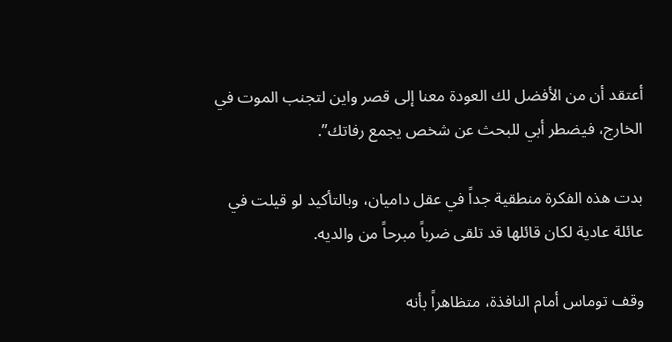أعتقد أن من الأفضل لك العودة معنا إلى قصر واين لتجنب الموت في الخارج، فيضطر أبي للبحث عن شخص يجمع رفاتك”.

بدت هذه الفكرة منطقية جداً في عقل داميان، وبالتأكيد لو قيلت في عائلة عادية لكان قائلها قد تلقى ضرباً مبرحاً من والديه.

وقف توماس أمام النافذة، متظاهراً بأنه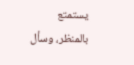يستمتع بالمنظر، وسأل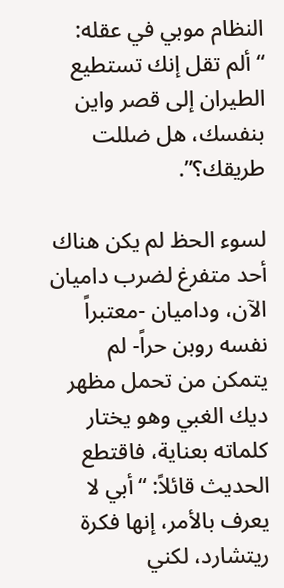النظام موبي في عقله: “ألم تقل إنك تستطيع الطيران إلى قصر واين بنفسك، هل ضللت طريقك؟”.

لسوء الحظ لم يكن هناك أحد متفرغ لضرب داميان الآن، وداميان -معتبراً نفسه روبن حراً- لم يتمكن من تحمل مظهر ديك الغبي وهو يختار كلماته بعناية، فاقتطع الحديث قائلاً: “أبي لا يعرف بالأمر، إنها فكرة ريتشارد، لكني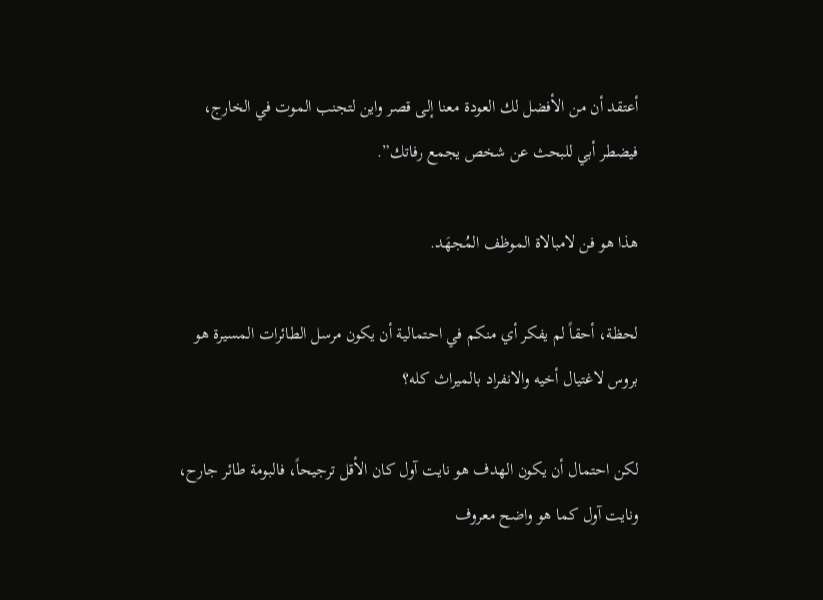أعتقد أن من الأفضل لك العودة معنا إلى قصر واين لتجنب الموت في الخارج، فيضطر أبي للبحث عن شخص يجمع رفاتك”.

هذا هو فن لامبالاة الموظف المُجهَد.

لحظة، أحقاً لم يفكر أي منكم في احتمالية أن يكون مرسل الطائرات المسيرة هو بروس لاغتيال أخيه والانفراد بالميراث كله؟

لكن احتمال أن يكون الهدف هو نايت آول كان الأقل ترجيحاً، فالبومة طائر جارح، ونايت آول كما هو واضح معروف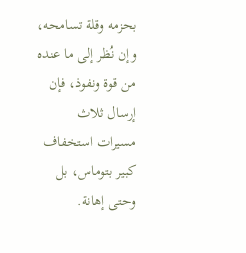بحزمه وقلة تسامحه، وإن نُظر إلى ما عنده من قوة ونفوذ، فإن إرسال ثلاث مسيرات استخفاف كبير بتوماس، بل وحتى إهانة.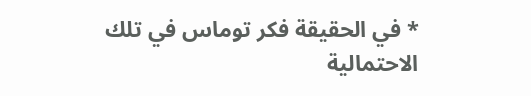* في الحقيقة فكر توماس في تلك الاحتمالية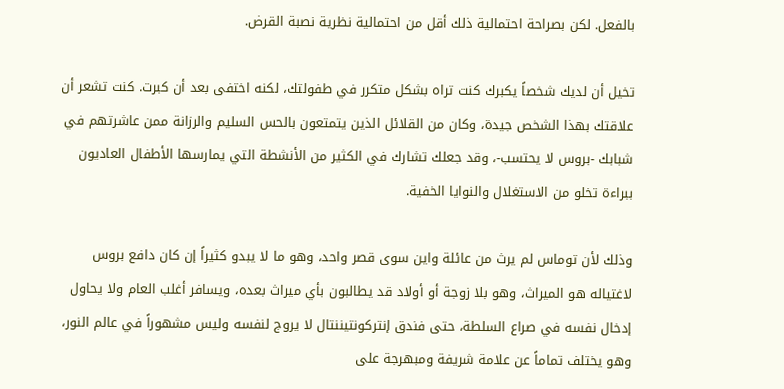بالفعل. لكن بصراحة احتمالية ذلك أقل من احتمالية نظرية نصبة القرض.

تخيل أن لديك شخصاً يكبرك كنت تراه بشكل متكرر في طفولتك، لكنه اختفى بعد أن كبرت. كنت تشعر أن علاقتك بهذا الشخص جيدة، وكان من القلائل الذين يتمتعون بالحس السليم والرزانة ممن عاشرتهم في شبابك -بروس لا يحتسب-، وقد جعلك تشارك في الكثير من الأنشطة التي يمارسها الأطفال العاديون ببراءة تخلو من الاستغلال والنوايا الخفية.

وذلك لأن توماس لم يرث من عائلة واين سوى قصر واحد، وهو ما لا يبدو كثيراً إن كان دافع بروس لاغتياله هو الميراث، وهو بلا زوجة أو أولاد قد يطالبون بأي ميراث بعده، ويسافر أغلب العام ولا يحاول إدخال نفسه في صراع السلطة، حتى فندق إنتركونتيننتال لا يروج لنفسه وليس مشهوراً في عالم النور، وهو يختلف تماماً عن علامة شريفة ومبهرجة على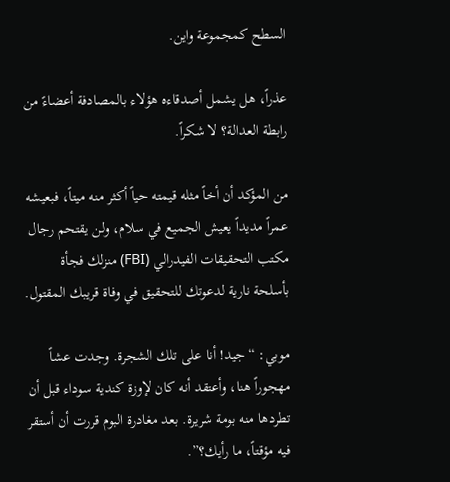السطح كمجموعة واين.

عذراً، هل يشمل أصدقاءه هؤلاء بالمصادفة أعضاءً من رابطة العدالة؟ لا شكراً.

من المؤكد أن أخاً مثله قيمته حياً أكثر منه ميتاً، فبعيشه عمراً مديداً يعيش الجميع في سلام، ولن يقتحم رجال مكتب التحقيقات الفيدرالي (FBI) منزلك فجأة بأسلحة نارية لدعوتك للتحقيق في وفاة قريبك المقتول.

موبي: “جيد! أنا على تلك الشجرة. وجدت عشاً مهجوراً هنا، وأعتقد أنه كان لإوزة كندية سوداء قبل أن تطردها منه بومة شريرة. بعد مغادرة البوم قررت أن أستقر فيه مؤقتاً، ما رأيك؟”.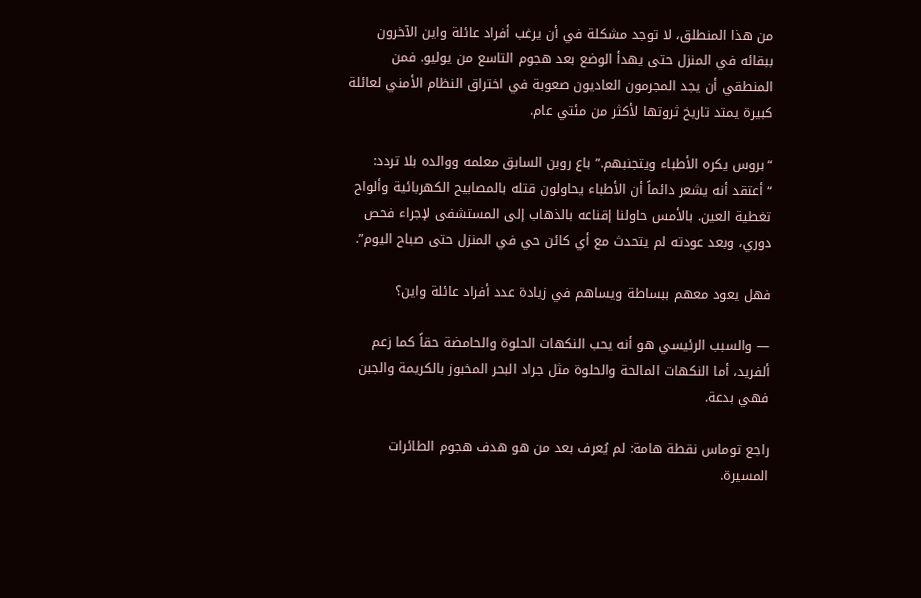من هذا المنطلق، لا توجد مشكلة في أن يرغب أفراد عائلة واين الآخرون ببقائه في المنزل حتى يهدأ الوضع بعد هجوم التاسع من يوليو. فمن المنطقي أن يجد المجرمون العاديون صعوبة في اختراق النظام الأمني لعائلة كبيرة يمتد تاريخ ثروتها لأكثر من مئتي عام.

“بروس يكره الأطباء ويتجنبهم.” باع روبن السابق معلمه ووالده بلا تردد: “أعتقد أنه يشعر دائماً أن الأطباء يحاولون قتله بالمصابيح الكهربائية وألواح تغطية العين. بالأمس حاولنا إقناعه بالذهاب إلى المستشفى لإجراء فحص دوري، وبعد عودته لم يتحدث مع أي كائن حي في المنزل حتى صباح اليوم”.

فهل يعود معهم ببساطة ويساهم في زيادة عدد أفراد عائلة واين؟

— والسبب الرئيسي هو أنه يحب النكهات الحلوة والحامضة حقاً كما زعم ألفريد، أما النكهات المالحة والحلوة مثل جراد البحر المخبوز بالكريمة والجبن فهي بدعة.

راجع توماس نقطة هامة: لم يُعرف بعد من هو هدف هجوم الطائرات المسيرة.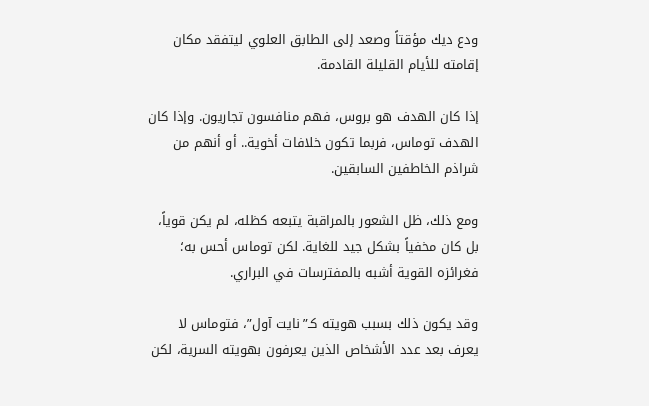ودع ديك مؤقتاً وصعد إلى الطابق العلوي ليتفقد مكان إقامته للأيام القليلة القادمة.

إذا كان الهدف هو بروس، فهم منافسون تجاريون. وإذا كان الهدف توماس، فربما تكون خلافات أخوية.. أو أنهم من شراذم الخاطفين السابقين.

ومع ذلك، ظل الشعور بالمراقبة يتبعه كظله، لم يكن قوياً، بل كان مخفياً بشكل جيد للغاية. لكن توماس أحس به؛ فغرائزه القوية أشبه بالمفترسات في البراري.

وقد يكون ذلك بسبب هويته كـ”نايت آول”، فتوماس لا يعرف بعد عدد الأشخاص الذين يعرفون بهويته السرية، لكن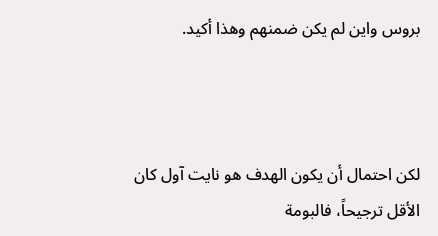بروس واين لم يكن ضمنهم وهذا أكيد.



لكن احتمال أن يكون الهدف هو نايت آول كان الأقل ترجيحاً، فالبومة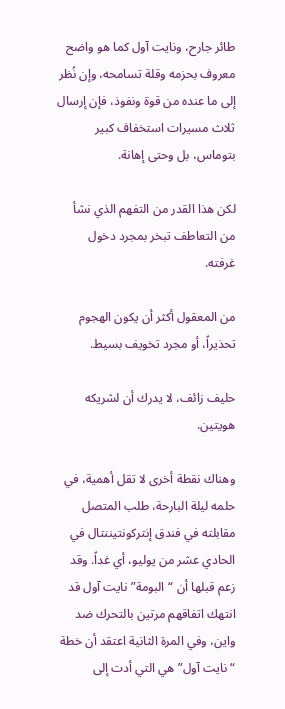طائر جارح، ونايت آول كما هو واضح معروف بحزمه وقلة تسامحه، وإن نُظر إلى ما عنده من قوة ونفوذ، فإن إرسال ثلاث مسيرات استخفاف كبير بتوماس، بل وحتى إهانة.

لكن هذا القدر من التفهم الذي نشأ من التعاطف تبخر بمجرد دخول غرفته.

من المعقول أكثر أن يكون الهجوم تحذيراً، أو مجرد تخويف بسيط.

حليف زائف، لا يدرك أن لشريكه هويتين.

وهناك نقطة أخرى لا تقل أهمية، في حلمه ليلة البارحة، طلب المتصل مقابلته في فندق إنتركونتيننتال في الحادي عشر من يوليو، أي غداً. وقد زعم قبلها أن “البومة” نايت آول قد انتهك اتفاقهم مرتين بالتحرك ضد واين، وفي المرة الثانية اعتقد أن خطة “نايت آول” هي التي أدت إلى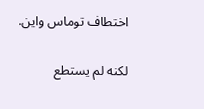اختطاف توماس واين.

لكنه لم يستطع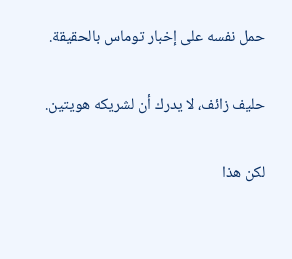حمل نفسه على إخبار توماس بالحقيقة.

حليف زائف، لا يدرك أن لشريكه هويتين.

لكن هذا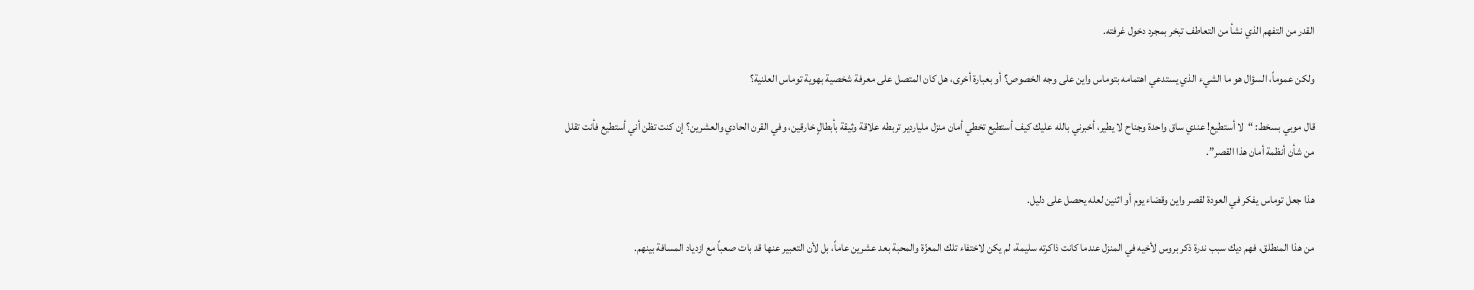القدر من التفهم الذي نشأ من التعاطف تبخر بمجرد دخول غرفته.

ولكن عموماً، السؤال هو ما الشيء الذي يستدعي اهتمامه بتوماس واين على وجه الخصوص؟ أو بعبارة أخرى، هل كان المتصل على معرفة شخصية بهوية توماس العلنية؟

قال موبي بسخط: “لا أستطيع! عندي ساق واحدة وجناح لا يطير، أخبرني بالله عليك كيف أستطيع تخطي أمان منزل ملياردير تربطه علاقة وثيقة بأبطالٍ خارقين، وفي القرن الحادي والعشرين؟ إن كنت تظن أني أستطيع فأنت تقلل من شأن أنظمة أمان هذا القصر”.

هذا جعل توماس يفكر في العودة لقصر واين وقضاء يوم أو اثنين لعله يحصل على دليل.

من هذا المنطلق، فهم ديك سبب ندرة ذكر بروس لأخيه في المنزل عندما كانت ذاكرته سليمة، لم يكن لاختفاء تلك المعزّة والمحبة بعد عشرين عاماً، بل لأن التعبير عنها قد بات صعباً مع ازدياد المسافة بينهم.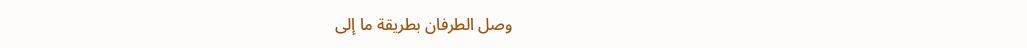وصل الطرفان بطريقة ما إلى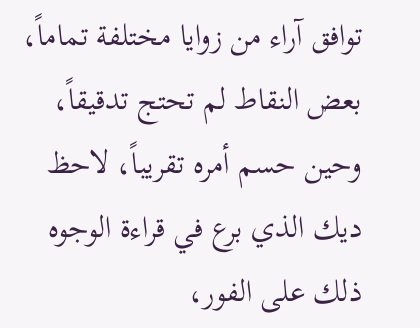توافق آراء من زوايا مختلفة تماماً، بعض النقاط لم تحتج تدقيقاً، وحين حسم أمره تقريباً، لاحظ ديك الذي برع في قراءة الوجوه ذلك على الفور،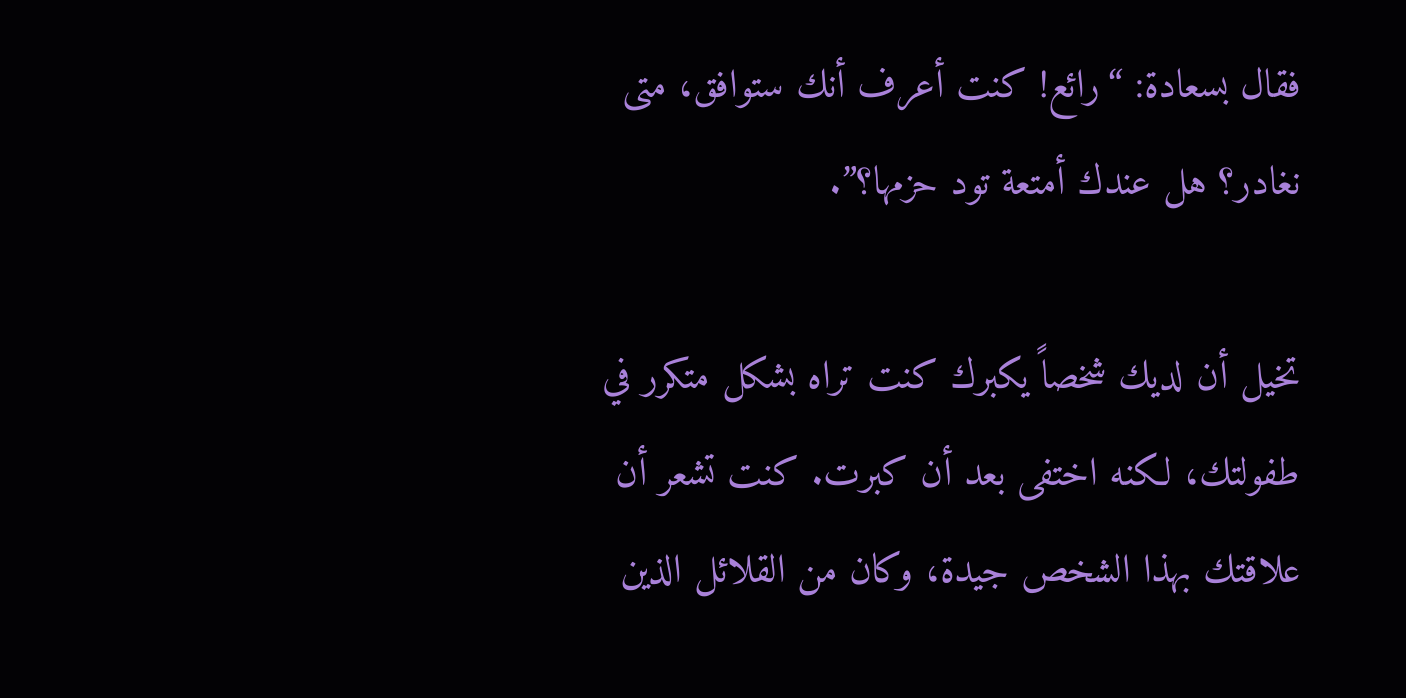فقال بسعادة: “رائع! كنت أعرف أنك ستوافق، متى نغادر؟ هل عندك أمتعة تود حزمها؟”.

تخيل أن لديك شخصاً يكبرك كنت تراه بشكل متكرر في طفولتك، لكنه اختفى بعد أن كبرت. كنت تشعر أن علاقتك بهذا الشخص جيدة، وكان من القلائل الذين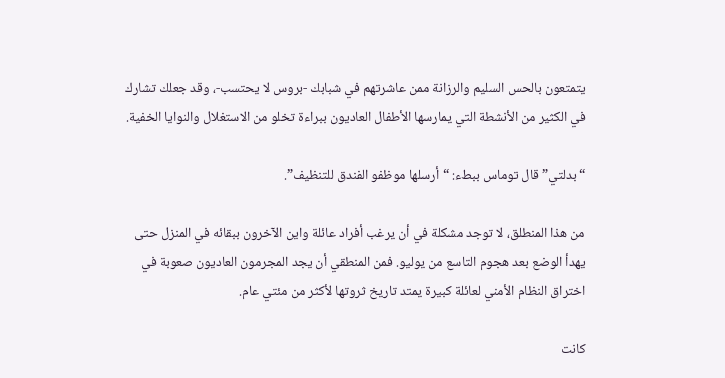يتمتعون بالحس السليم والرزانة ممن عاشرتهم في شبابك -بروس لا يحتسب-، وقد جعلك تشارك في الكثير من الأنشطة التي يمارسها الأطفال العاديون ببراءة تخلو من الاستغلال والنوايا الخفية.

“بدلتي” قال توماس ببطء: “أرسلها موظفو الفندق للتنظيف”.

من هذا المنطلق، لا توجد مشكلة في أن يرغب أفراد عائلة واين الآخرون ببقائه في المنزل حتى يهدأ الوضع بعد هجوم التاسع من يوليو. فمن المنطقي أن يجد المجرمون العاديون صعوبة في اختراق النظام الأمني لعائلة كبيرة يمتد تاريخ ثروتها لأكثر من مئتي عام.

كانت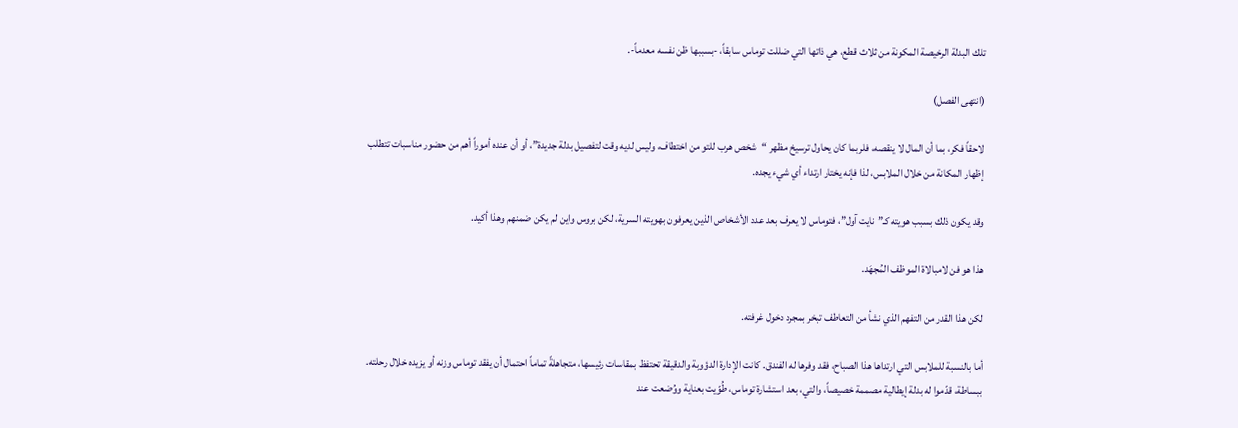تلك البدلة الرخيصة المكونة من ثلاث قطع، هي ذاتها التي ضللت توماس سابقاً، -بسببها ظن نفسه معدماً-.

(انتهى الفصل)

لاحقاً فكر، بما أن المال لا ينقصه، فلربما كان يحاول ترسيخ مظهر “شخص هرب للتو من اختطاف، وليس لديه وقت لتفصيل بدلة جديدة”، أو أن عنده أموراً أهم من حضور مناسبات تتطلب إظهار المكانة من خلال الملابس، لذا فإنه يختار ارتداء أي شيء يجده.

وقد يكون ذلك بسبب هويته كـ”نايت آول”، فتوماس لا يعرف بعد عدد الأشخاص الذين يعرفون بهويته السرية، لكن بروس واين لم يكن ضمنهم وهذا أكيد.

هذا هو فن لامبالاة الموظف المُجهَد.

لكن هذا القدر من التفهم الذي نشأ من التعاطف تبخر بمجرد دخول غرفته.

أما بالنسبة للملابس التي ارتداها هذا الصباح، فقد وفرها له الفندق. كانت الإدارة الدؤوبة والدقيقة تحتفظ بمقاسات رئيسها، متجاهلةً تماماً احتمال أن يفقد توماس وزنه أو يزيده خلال رحلته. ببساطة، قدّموا له بدلة إيطالية مصممة خصيصاً، والتي، بعد استشارة توماس، طُوّيت بعناية ووُضعت عند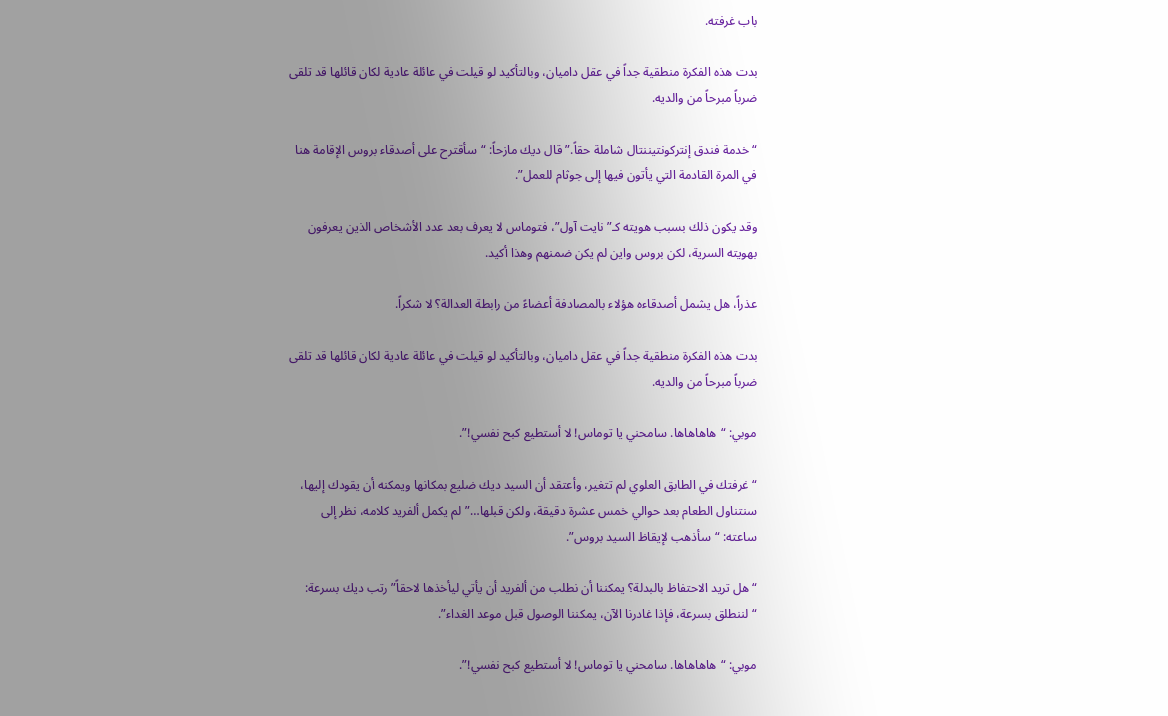باب غرفته.

بدت هذه الفكرة منطقية جداً في عقل داميان، وبالتأكيد لو قيلت في عائلة عادية لكان قائلها قد تلقى ضرباً مبرحاً من والديه.

“خدمة فندق إنتركونتيننتال شاملة حقاً.” قال ديك مازحاً: “سأقترح على أصدقاء بروس الإقامة هنا في المرة القادمة التي يأتون فيها إلى جوثام للعمل”.

وقد يكون ذلك بسبب هويته كـ”نايت آول”، فتوماس لا يعرف بعد عدد الأشخاص الذين يعرفون بهويته السرية، لكن بروس واين لم يكن ضمنهم وهذا أكيد.

عذراً، هل يشمل أصدقاءه هؤلاء بالمصادفة أعضاءً من رابطة العدالة؟ لا شكراً.

بدت هذه الفكرة منطقية جداً في عقل داميان، وبالتأكيد لو قيلت في عائلة عادية لكان قائلها قد تلقى ضرباً مبرحاً من والديه.

موبي: “هاهاهاها. سامحني يا توماس! لا أستطيع كبح نفسي!”.

“غرفتك في الطابق العلوي لم تتغير، وأعتقد أن السيد ديك ضليع بمكانها ويمكنه أن يقودك إليها، سنتناول الطعام بعد حوالي خمس عشرة دقيقة، ولكن قبلها…” لم يكمل ألفريد كلامه، نظر إلى ساعته: “سأذهب لإيقاظ السيد بروس”.

“هل تريد الاحتفاظ بالبدلة؟ يمكننا أن نطلب من ألفريد أن يأتي ليأخذها لاحقاً” رتب ديك بسرعة: “لننطلق بسرعة، فإذا غادرنا الآن، يمكننا الوصول قبل موعد الغداء”.

موبي: “هاهاهاها. سامحني يا توماس! لا أستطيع كبح نفسي!”.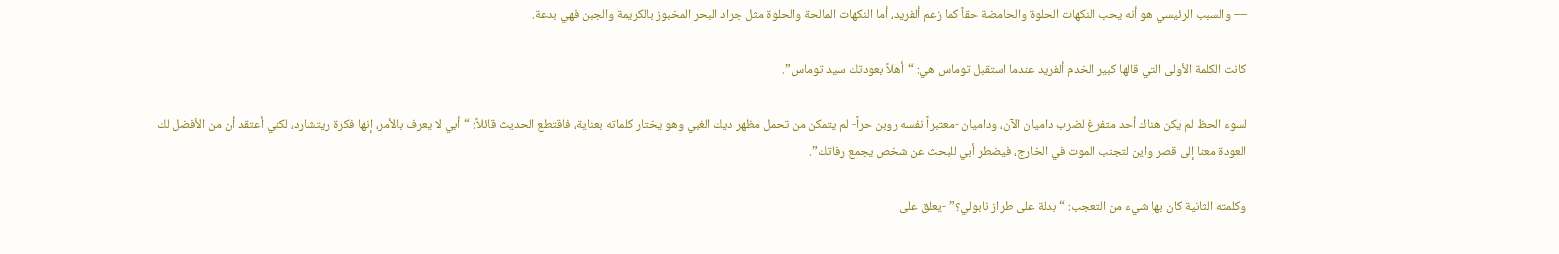— والسبب الرئيسي هو أنه يحب النكهات الحلوة والحامضة حقاً كما زعم ألفريد، أما النكهات المالحة والحلوة مثل جراد البحر المخبوز بالكريمة والجبن فهي بدعة.

كانت الكلمة الأولى التي قالها كبير الخدم ألفريد عندما استقبل توماس هي: “أهلاً بعودتك سيد توماس”.

لسوء الحظ لم يكن هناك أحد متفرغ لضرب داميان الآن، وداميان -معتبراً نفسه روبن حراً- لم يتمكن من تحمل مظهر ديك الغبي وهو يختار كلماته بعناية، فاقتطع الحديث قائلاً: “أبي لا يعرف بالأمر، إنها فكرة ريتشارد، لكني أعتقد أن من الأفضل لك العودة معنا إلى قصر واين لتجنب الموت في الخارج، فيضطر أبي للبحث عن شخص يجمع رفاتك”.

وكلمته الثانية كان بها شيء من التعجب: “بدلة على طراز نابولي؟” -يعلق على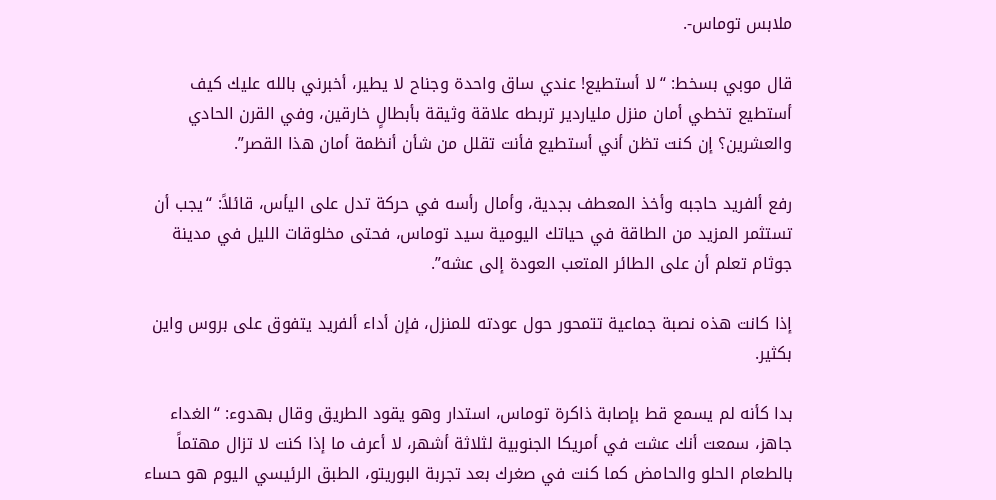ملابس توماس-.

قال موبي بسخط: “لا أستطيع! عندي ساق واحدة وجناح لا يطير، أخبرني بالله عليك كيف أستطيع تخطي أمان منزل ملياردير تربطه علاقة وثيقة بأبطالٍ خارقين، وفي القرن الحادي والعشرين؟ إن كنت تظن أني أستطيع فأنت تقلل من شأن أنظمة أمان هذا القصر”.

رفع ألفريد حاجبه وأخذ المعطف بجدية، وأمال رأسه في حركة تدل على اليأس، قائلاً: “يجب أن تستثمر المزيد من الطاقة في حياتك اليومية سيد توماس، فحتى مخلوقات الليل في مدينة جوثام تعلم أن على الطائر المتعب العودة إلى عشه”.

إذا كانت هذه نصبة جماعية تتمحور حول عودته للمنزل، فإن أداء ألفريد يتفوق على بروس واين بكثير.

بدا كأنه لم يسمع قط بإصابة ذاكرة توماس، استدار وهو يقود الطريق وقال بهدوء: “الغداء جاهز، سمعت أنك عشت في أمريكا الجنوبية لثلاثة أشهر، لا أعرف ما إذا كنت لا تزال مهتماً بالطعام الحلو والحامض كما كنت في صغرك بعد تجربة البوريتو، الطبق الرئيسي اليوم هو حساء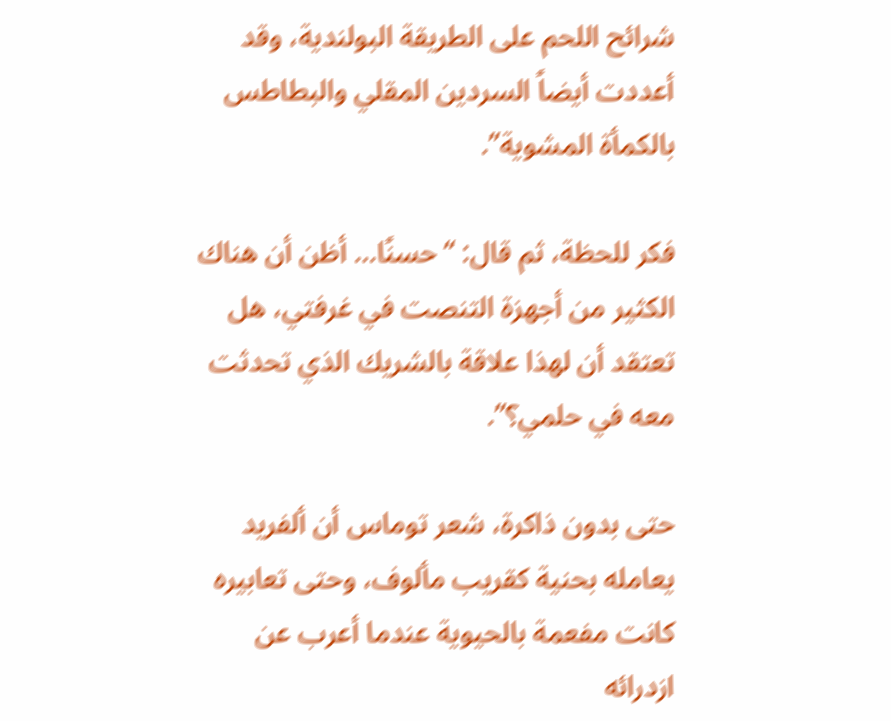شرائح اللحم على الطريقة البولندية، وقد أعددت أيضاً السردين المقلي والبطاطس بالكمأة المشوية”.

فكر للحظة، ثم قال: “حسنًا… أظن أن هناك الكثير من أجهزة التنصت في غرفتي، هل تعتقد أن لهذا علاقة بالشريك الذي تحدثت معه في حلمي؟”.

حتى بدون ذاكرة، شعر توماس أن ألفريد يعامله بحنية كقريب مألوف، وحتى تعابيره كانت مفعمة بالحيوية عندما أعرب عن ازدرائه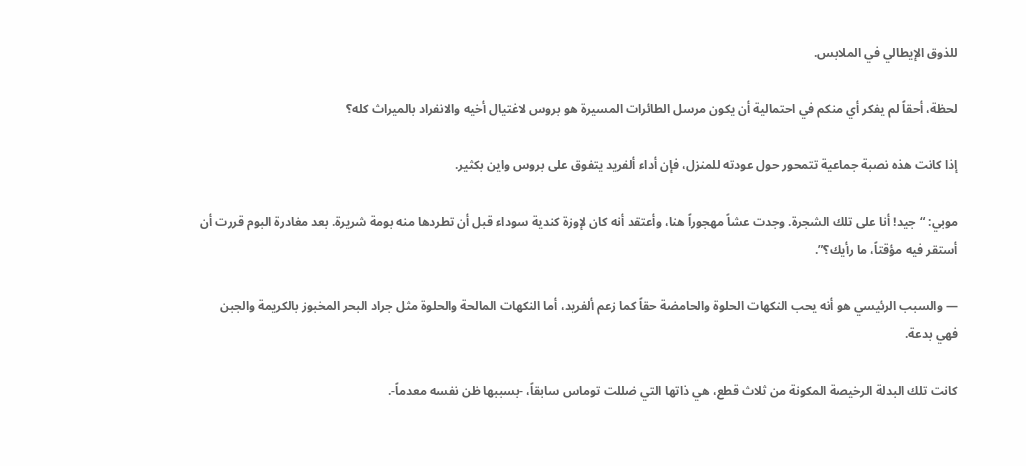للذوق الإيطالي في الملابس.

لحظة، أحقاً لم يفكر أي منكم في احتمالية أن يكون مرسل الطائرات المسيرة هو بروس لاغتيال أخيه والانفراد بالميراث كله؟

إذا كانت هذه نصبة جماعية تتمحور حول عودته للمنزل، فإن أداء ألفريد يتفوق على بروس واين بكثير.

موبي: “جيد! أنا على تلك الشجرة. وجدت عشاً مهجوراً هنا، وأعتقد أنه كان لإوزة كندية سوداء قبل أن تطردها منه بومة شريرة. بعد مغادرة البوم قررت أن أستقر فيه مؤقتاً، ما رأيك؟”.

— والسبب الرئيسي هو أنه يحب النكهات الحلوة والحامضة حقاً كما زعم ألفريد، أما النكهات المالحة والحلوة مثل جراد البحر المخبوز بالكريمة والجبن فهي بدعة.

كانت تلك البدلة الرخيصة المكونة من ثلاث قطع، هي ذاتها التي ضللت توماس سابقاً، -بسببها ظن نفسه معدماً-.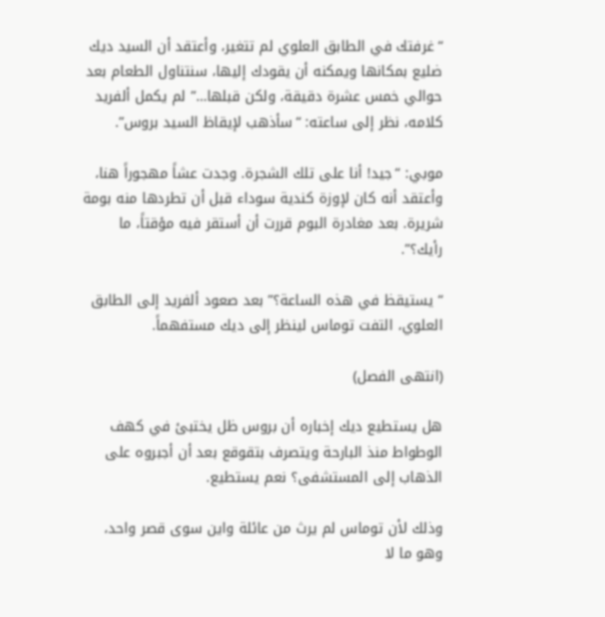“غرفتك في الطابق العلوي لم تتغير، وأعتقد أن السيد ديك ضليع بمكانها ويمكنه أن يقودك إليها، سنتناول الطعام بعد حوالي خمس عشرة دقيقة، ولكن قبلها…” لم يكمل ألفريد كلامه، نظر إلى ساعته: “سأذهب لإيقاظ السيد بروس”.

موبي: “جيد! أنا على تلك الشجرة. وجدت عشاً مهجوراً هنا، وأعتقد أنه كان لإوزة كندية سوداء قبل أن تطردها منه بومة شريرة. بعد مغادرة البوم قررت أن أستقر فيه مؤقتاً، ما رأيك؟”.

“يستيقظ في هذه الساعة؟” بعد صعود ألفريد إلى الطابق العلوي، التفت توماس لينظر إلى ديك مستفهماً.

(انتهى الفصل)

هل يستطيع ديك إخباره أن بروس ظل يختبئ في كهف الوطواط منذ البارحة ويتصرف بتقوقع بعد أن أجبروه على الذهاب إلى المستشفى؟ نعم يستطيع.

وذلك لأن توماس لم يرث من عائلة واين سوى قصر واحد، وهو ما لا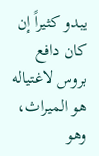يبدو كثيراً إن كان دافع بروس لاغتياله هو الميراث، وهو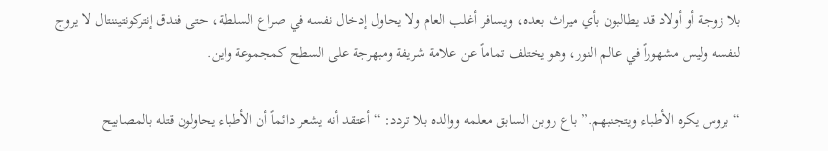بلا زوجة أو أولاد قد يطالبون بأي ميراث بعده، ويسافر أغلب العام ولا يحاول إدخال نفسه في صراع السلطة، حتى فندق إنتركونتيننتال لا يروج لنفسه وليس مشهوراً في عالم النور، وهو يختلف تماماً عن علامة شريفة ومبهرجة على السطح كمجموعة واين.

“بروس يكره الأطباء ويتجنبهم.” باع روبن السابق معلمه ووالده بلا تردد: “أعتقد أنه يشعر دائماً أن الأطباء يحاولون قتله بالمصابيح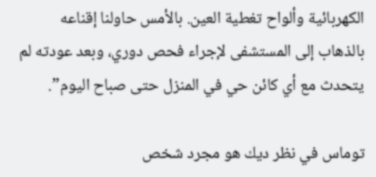الكهربائية وألواح تغطية العين. بالأمس حاولنا إقناعه بالذهاب إلى المستشفى لإجراء فحص دوري، وبعد عودته لم يتحدث مع أي كائن حي في المنزل حتى صباح اليوم”.

توماس في نظر ديك هو مجرد شخص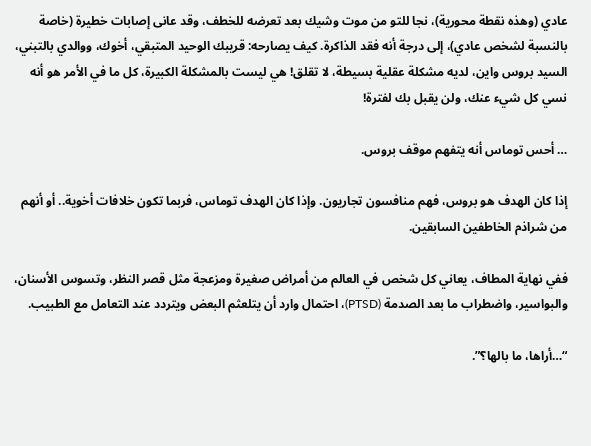عادي (وهذه نقطة محورية)، نجا للتو من موت وشيك بعد تعرضه للخطف، وقد عانى إصابات خطيرة (خاصة بالنسبة لشخص عادي)، إلى درجة أنه فقد الذاكرة. كيف يصارحه: قريبك الوحيد المتبقي، أخوك، ووالدي بالتبني، السيد بروس واين، لديه مشكلة عقلية بسيطة، لا تقلق! هي ليست بالمشكلة الكبيرة، كل ما في الأمر هو أنه نسي كل شيء عنك، ولن يقبل بك لفترة!

… أحس توماس أنه يتفهم موقف بروس.

إذا كان الهدف هو بروس، فهم منافسون تجاريون. وإذا كان الهدف توماس، فربما تكون خلافات أخوية.. أو أنهم من شراذم الخاطفين السابقين.

ففي نهاية المطاف، يعاني كل شخص في العالم من أمراض صغيرة ومزعجة مثل قصر النظر، وتسوس الأسنان، والبواسير، واضطراب ما بعد الصدمة (PTSD)، احتمال وارد أن يتلعثم البعض ويتردد عند التعامل مع الطبيب.

“…أراها، ما بالها؟”.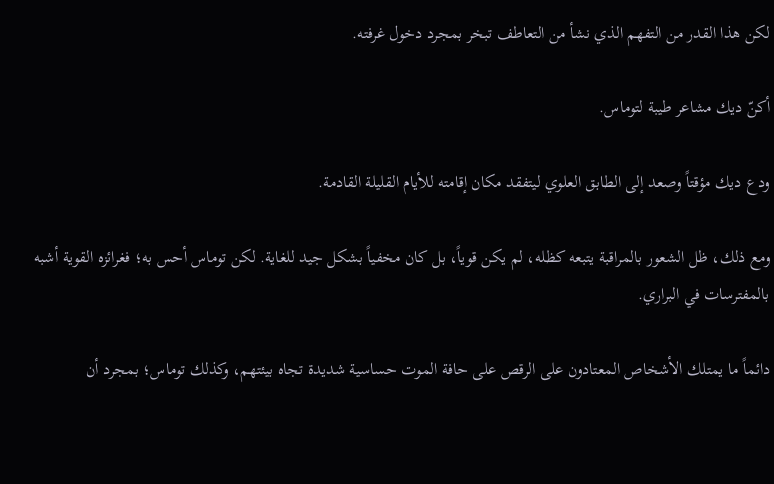لكن هذا القدر من التفهم الذي نشأ من التعاطف تبخر بمجرد دخول غرفته.

أكنّ ديك مشاعر طيبة لتوماس.

ودع ديك مؤقتاً وصعد إلى الطابق العلوي ليتفقد مكان إقامته للأيام القليلة القادمة.

ومع ذلك، ظل الشعور بالمراقبة يتبعه كظله، لم يكن قوياً، بل كان مخفياً بشكل جيد للغاية. لكن توماس أحس به؛ فغرائزه القوية أشبه بالمفترسات في البراري.

دائماً ما يمتلك الأشخاص المعتادون على الرقص على حافة الموت حساسية شديدة تجاه بيئتهم، وكذلك توماس؛ بمجرد أن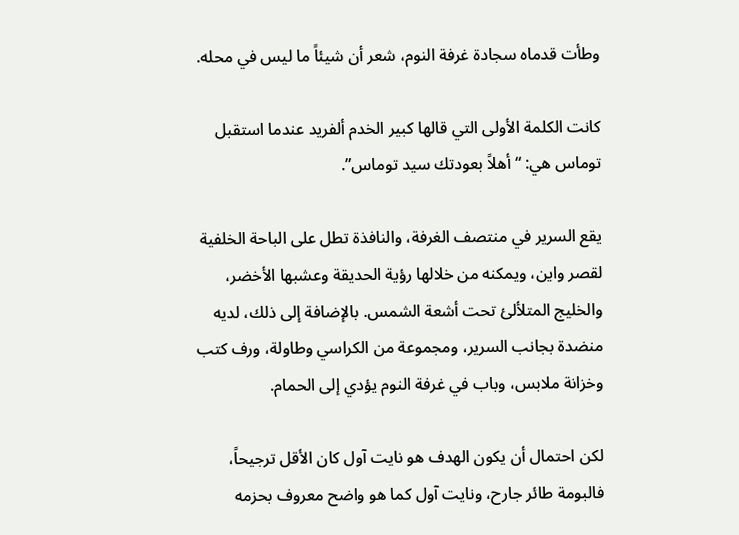وطأت قدماه سجادة غرفة النوم، شعر أن شيئاً ما ليس في محله.

كانت الكلمة الأولى التي قالها كبير الخدم ألفريد عندما استقبل توماس هي: “أهلاً بعودتك سيد توماس”.

يقع السرير في منتصف الغرفة، والنافذة تطل على الباحة الخلفية لقصر واين، ويمكنه من خلالها رؤية الحديقة وعشبها الأخضر، والخليج المتلألئ تحت أشعة الشمس. بالإضافة إلى ذلك، لديه منضدة بجانب السرير، ومجموعة من الكراسي وطاولة، ورف كتب وخزانة ملابس، وباب في غرفة النوم يؤدي إلى الحمام.

لكن احتمال أن يكون الهدف هو نايت آول كان الأقل ترجيحاً، فالبومة طائر جارح، ونايت آول كما هو واضح معروف بحزمه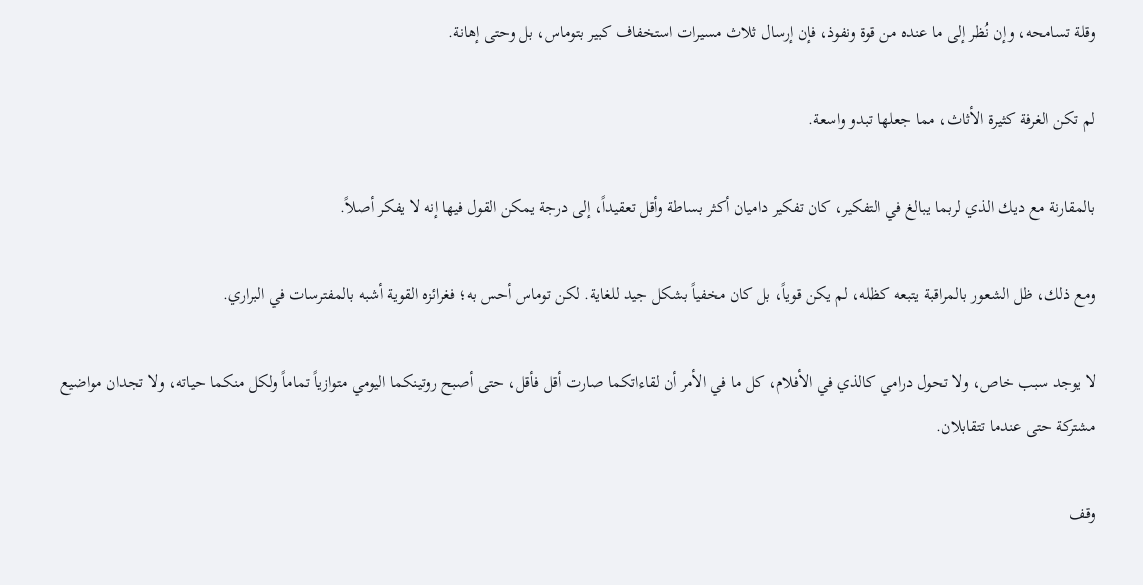وقلة تسامحه، وإن نُظر إلى ما عنده من قوة ونفوذ، فإن إرسال ثلاث مسيرات استخفاف كبير بتوماس، بل وحتى إهانة.

لم تكن الغرفة كثيرة الأثاث، مما جعلها تبدو واسعة.

بالمقارنة مع ديك الذي لربما يبالغ في التفكير، كان تفكير داميان أكثر بساطة وأقل تعقيداً، إلى درجة يمكن القول فيها إنه لا يفكر أصلاً.

ومع ذلك، ظل الشعور بالمراقبة يتبعه كظله، لم يكن قوياً، بل كان مخفياً بشكل جيد للغاية. لكن توماس أحس به؛ فغرائزه القوية أشبه بالمفترسات في البراري.

لا يوجد سبب خاص، ولا تحول درامي كالذي في الأفلام، كل ما في الأمر أن لقاءاتكما صارت أقل فأقل، حتى أصبح روتينكما اليومي متوازياً تماماً ولكل منكما حياته، ولا تجدان مواضيع مشتركة حتى عندما تتقابلان.

وقف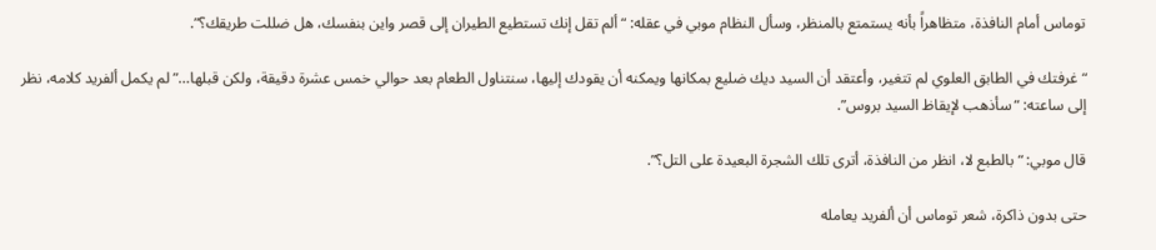توماس أمام النافذة، متظاهراً بأنه يستمتع بالمنظر، وسأل النظام موبي في عقله: “ألم تقل إنك تستطيع الطيران إلى قصر واين بنفسك، هل ضللت طريقك؟”.

“غرفتك في الطابق العلوي لم تتغير، وأعتقد أن السيد ديك ضليع بمكانها ويمكنه أن يقودك إليها، سنتناول الطعام بعد حوالي خمس عشرة دقيقة، ولكن قبلها…” لم يكمل ألفريد كلامه، نظر إلى ساعته: “سأذهب لإيقاظ السيد بروس”.

قال موبي: “بالطبع لا، انظر من النافذة، أترى تلك الشجرة البعيدة على التل؟”.

حتى بدون ذاكرة، شعر توماس أن ألفريد يعامله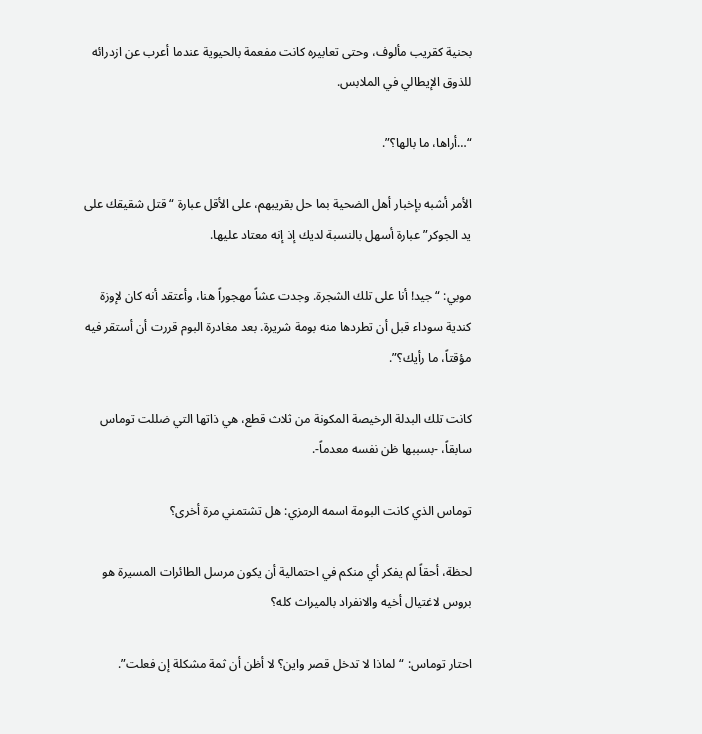بحنية كقريب مألوف، وحتى تعابيره كانت مفعمة بالحيوية عندما أعرب عن ازدرائه للذوق الإيطالي في الملابس.

“…أراها، ما بالها؟”.

الأمر أشبه بإخبار أهل الضحية بما حل بقريبهم، على الأقل عبارة “قتل شقيقك على يد الجوكر” عبارة أسهل بالنسبة لديك إذ إنه معتاد عليها.

موبي: “جيد! أنا على تلك الشجرة. وجدت عشاً مهجوراً هنا، وأعتقد أنه كان لإوزة كندية سوداء قبل أن تطردها منه بومة شريرة. بعد مغادرة البوم قررت أن أستقر فيه مؤقتاً، ما رأيك؟”.

كانت تلك البدلة الرخيصة المكونة من ثلاث قطع، هي ذاتها التي ضللت توماس سابقاً، -بسببها ظن نفسه معدماً-.

توماس الذي كانت البومة اسمه الرمزي: هل تشتمني مرة أخرى؟

لحظة، أحقاً لم يفكر أي منكم في احتمالية أن يكون مرسل الطائرات المسيرة هو بروس لاغتيال أخيه والانفراد بالميراث كله؟

احتار توماس: “لماذا لا تدخل قصر واين؟ لا أظن أن ثمة مشكلة إن فعلت”.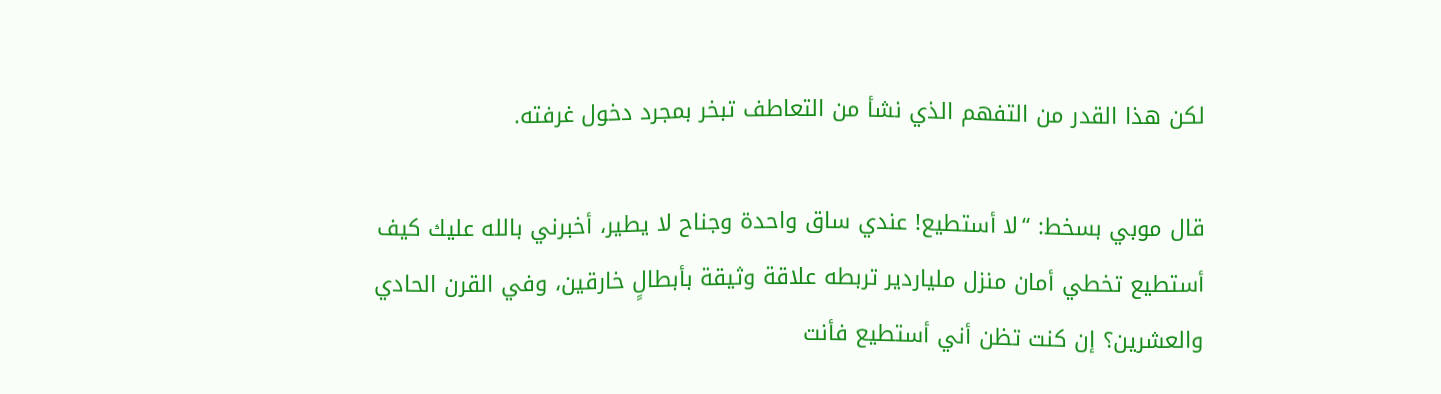لكن هذا القدر من التفهم الذي نشأ من التعاطف تبخر بمجرد دخول غرفته.

قال موبي بسخط: “لا أستطيع! عندي ساق واحدة وجناح لا يطير، أخبرني بالله عليك كيف أستطيع تخطي أمان منزل ملياردير تربطه علاقة وثيقة بأبطالٍ خارقين، وفي القرن الحادي والعشرين؟ إن كنت تظن أني أستطيع فأنت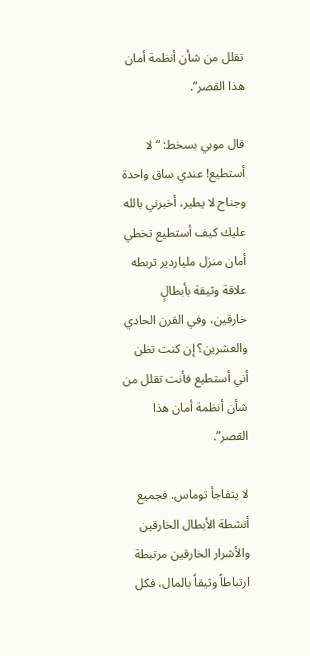تقلل من شأن أنظمة أمان هذا القصر”.

قال موبي بسخط: “لا أستطيع! عندي ساق واحدة وجناح لا يطير، أخبرني بالله عليك كيف أستطيع تخطي أمان منزل ملياردير تربطه علاقة وثيقة بأبطالٍ خارقين، وفي القرن الحادي والعشرين؟ إن كنت تظن أني أستطيع فأنت تقلل من شأن أنظمة أمان هذا القصر”.

لا يتفاجأ توماس. فجميع أنشطة الأبطال الخارقين والأشرار الخارقين مرتبطة ارتباطاً وثيقاً بالمال، فكل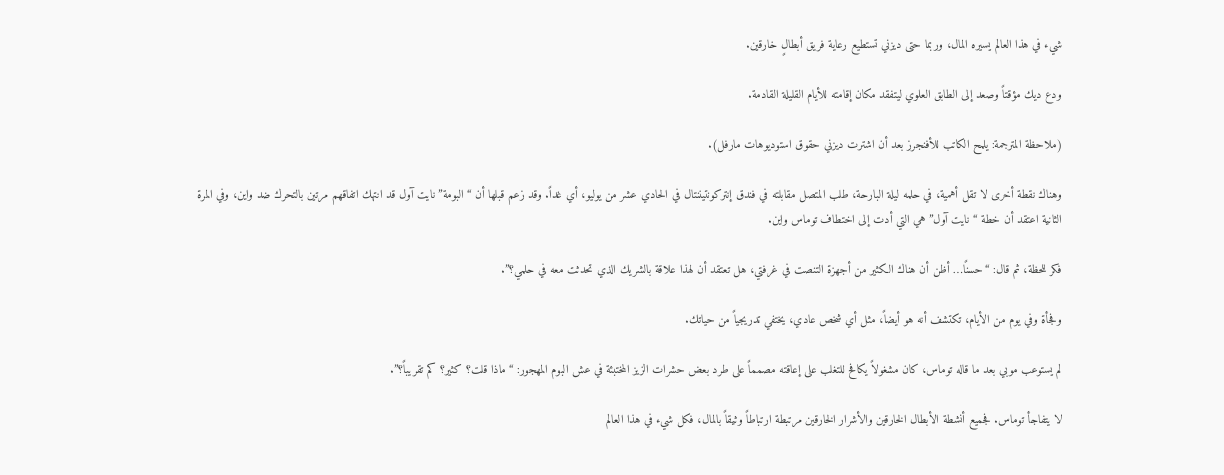شيء في هذا العالم يسيره المال، وربما حتى ديزني تستطيع رعاية فريق أبطالٍ خارقين.

ودع ديك مؤقتاً وصعد إلى الطابق العلوي ليتفقد مكان إقامته للأيام القليلة القادمة.

(ملاحظة المترجمة: يلمح الكاتب للأفنجرز بعد أن اشترت ديزني حقوق استوديوهات مارفل).

وهناك نقطة أخرى لا تقل أهمية، في حلمه ليلة البارحة، طلب المتصل مقابلته في فندق إنتركونتيننتال في الحادي عشر من يوليو، أي غداً. وقد زعم قبلها أن “البومة” نايت آول قد انتهك اتفاقهم مرتين بالتحرك ضد واين، وفي المرة الثانية اعتقد أن خطة “نايت آول” هي التي أدت إلى اختطاف توماس واين.

فكر للحظة، ثم قال: “حسنًا… أظن أن هناك الكثير من أجهزة التنصت في غرفتي، هل تعتقد أن لهذا علاقة بالشريك الذي تحدثت معه في حلمي؟”.

وفجأة وفي يوم من الأيام، تكتشف أنه هو أيضاً، مثل أي شخص عادي، يختفي تدريجياً من حياتك.

لم يستوعب موبي بعد ما قاله توماس، كان مشغولاً يكافح للتغلب على إعاقته مصمماً على طرد بعض حشرات الزيز المختبئة في عش البوم المهجور: “ماذا قلت؟ كثير؟ كم تقريباً؟”.

لا يتفاجأ توماس. فجميع أنشطة الأبطال الخارقين والأشرار الخارقين مرتبطة ارتباطاً وثيقاً بالمال، فكل شيء في هذا العالم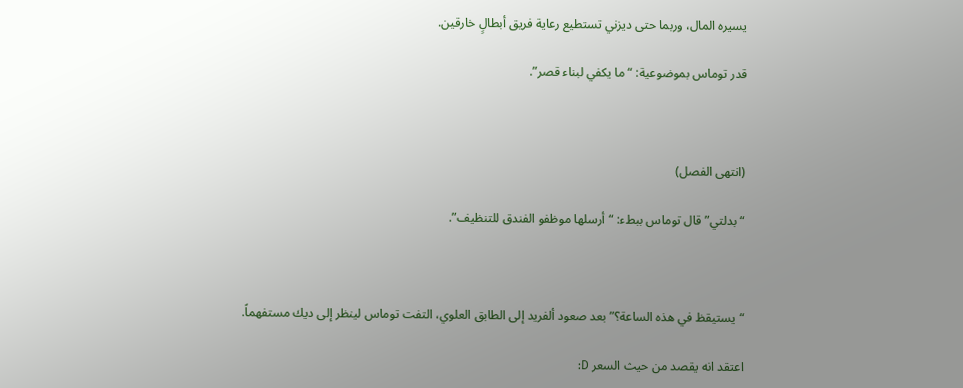يسيره المال، وربما حتى ديزني تستطيع رعاية فريق أبطالٍ خارقين.

قدر توماس بموضوعية: “ما يكفي لبناء قصر”.



(انتهى الفصل)

“بدلتي” قال توماس ببطء: “أرسلها موظفو الفندق للتنظيف”.



“يستيقظ في هذه الساعة؟” بعد صعود ألفريد إلى الطابق العلوي، التفت توماس لينظر إلى ديك مستفهماً.

اعتقد انه يقصد من حيث السعر D: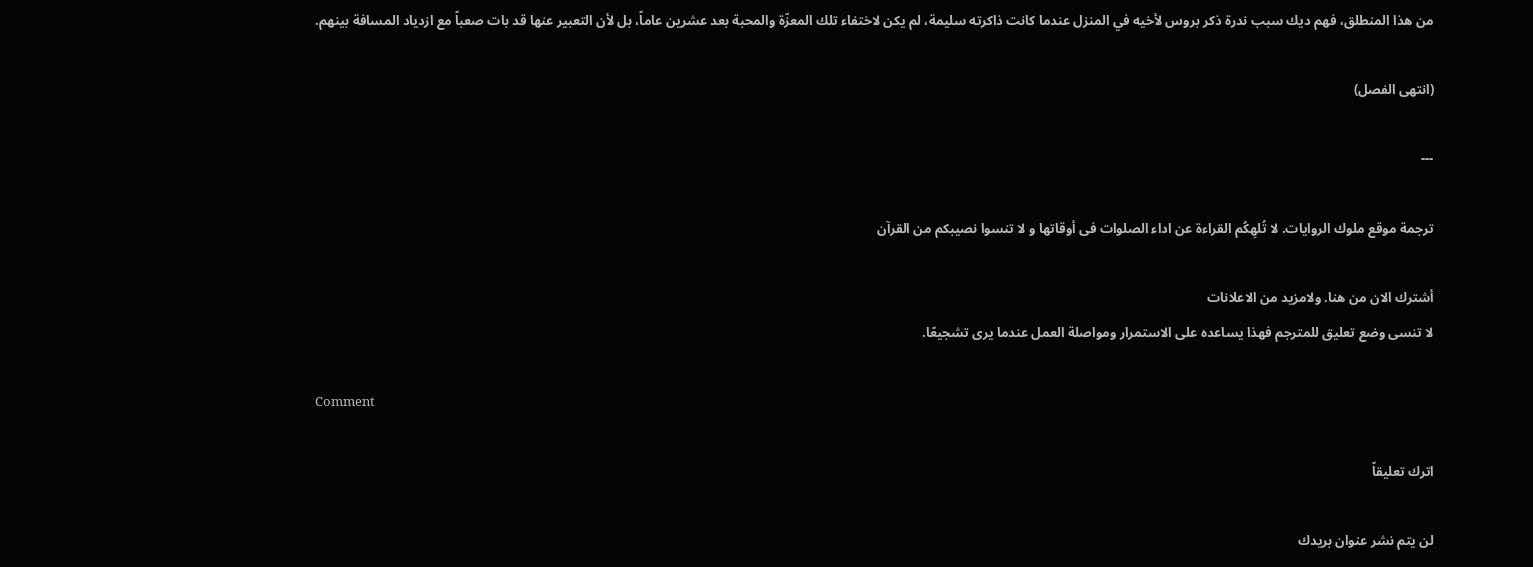من هذا المنطلق، فهم ديك سبب ندرة ذكر بروس لأخيه في المنزل عندما كانت ذاكرته سليمة، لم يكن لاختفاء تلك المعزّة والمحبة بعد عشرين عاماً، بل لأن التعبير عنها قد بات صعباً مع ازدياد المسافة بينهم.

(انتهى الفصل)

---

ترجمة موقع ملوك الروايات. لا تُلهِكُم القراءة عن اداء الصلوات فى أوقاتها و لا تنسوا نصيبكم من القرآن

أشترك الان من هنا. ولامزيد من الاعلانات
لا تنسى وضع تعليق للمترجم فهذا يساعده على الاستمرار ومواصلة العمل عندما يرى تشجيعًا.

Comment

اترك تعليقاً

لن يتم نشر عنوان بريدك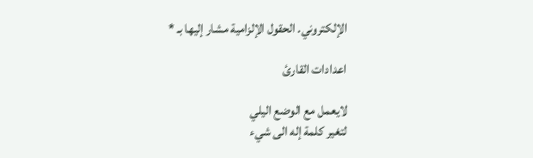الإلكتروني. الحقول الإلزامية مشار إليها بـ *

اعدادات القارئ

لايعمل مع الوضع اليلي
لتغير كلمة إله الى شيء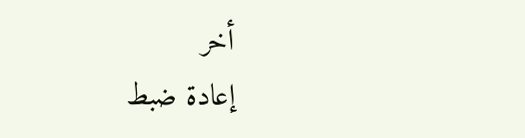أخر
إعادة ضبط